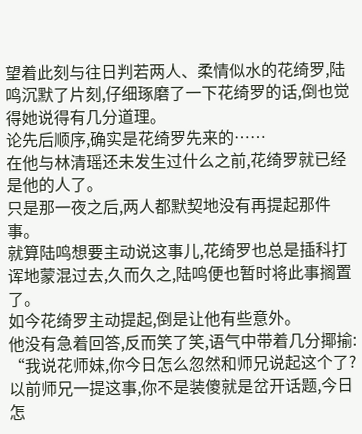望着此刻与往日判若两人、柔情似水的花绮罗,陆鸣沉默了片刻,仔细琢磨了一下花绮罗的话,倒也觉得她说得有几分道理。
论先后顺序,确实是花绮罗先来的……
在他与林清瑶还未发生过什么之前,花绮罗就已经是他的人了。
只是那一夜之后,两人都默契地没有再提起那件事。
就算陆鸣想要主动说这事儿,花绮罗也总是插科打诨地蒙混过去,久而久之,陆鸣便也暂时将此事搁置了。
如今花绮罗主动提起,倒是让他有些意外。
他没有急着回答,反而笑了笑,语气中带着几分揶揄:
“我说花师妹,你今日怎么忽然和师兄说起这个了?以前师兄一提这事,你不是装傻就是岔开话题,今日怎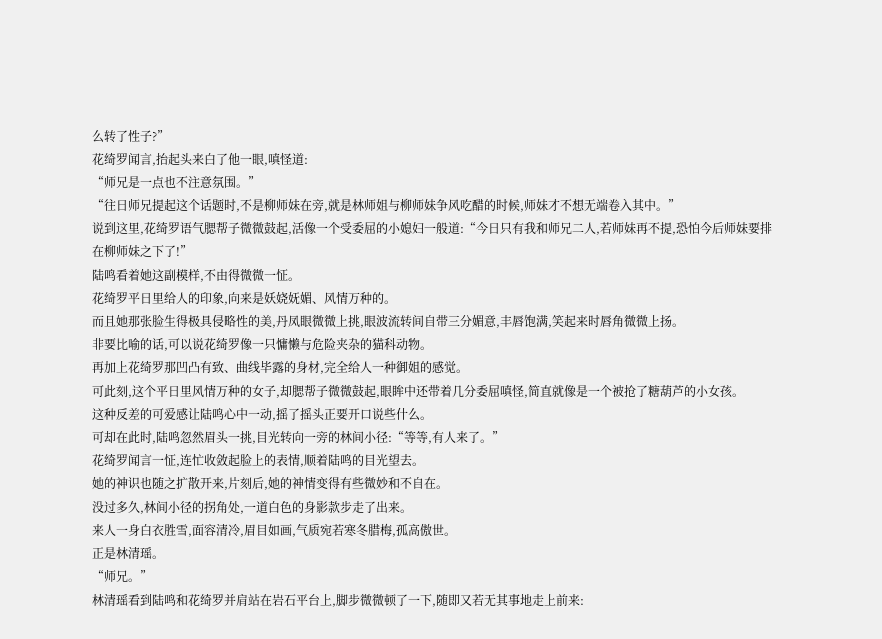么转了性子?”
花绮罗闻言,抬起头来白了他一眼,嗔怪道:
“师兄是一点也不注意氛围。”
“往日师兄提起这个话题时,不是柳师妹在旁,就是林师姐与柳师妹争风吃醋的时候,师妹才不想无端卷入其中。”
说到这里,花绮罗语气腮帮子微微鼓起,活像一个受委屈的小媳妇一般道:“今日只有我和师兄二人,若师妹再不提,恐怕今后师妹要排在柳师妹之下了!”
陆鸣看着她这副模样,不由得微微一怔。
花绮罗平日里给人的印象,向来是妖娆妩媚、风情万种的。
而且她那张脸生得极具侵略性的美,丹凤眼微微上挑,眼波流转间自带三分媚意,丰唇饱满,笑起来时唇角微微上扬。
非要比喻的话,可以说花绮罗像一只慵懒与危险夹杂的猫科动物。
再加上花绮罗那凹凸有致、曲线毕露的身材,完全给人一种御姐的感觉。
可此刻,这个平日里风情万种的女子,却腮帮子微微鼓起,眼眸中还带着几分委屈嗔怪,简直就像是一个被抢了糖葫芦的小女孩。
这种反差的可爱感让陆鸣心中一动,摇了摇头正要开口说些什么。
可却在此时,陆鸣忽然眉头一挑,目光转向一旁的林间小径:“等等,有人来了。”
花绮罗闻言一怔,连忙收敛起脸上的表情,顺着陆鸣的目光望去。
她的神识也随之扩散开来,片刻后,她的神情变得有些微妙和不自在。
没过多久,林间小径的拐角处,一道白色的身影款步走了出来。
来人一身白衣胜雪,面容清冷,眉目如画,气质宛若寒冬腊梅,孤高傲世。
正是林清瑶。
“师兄。”
林清瑶看到陆鸣和花绮罗并肩站在岩石平台上,脚步微微顿了一下,随即又若无其事地走上前来: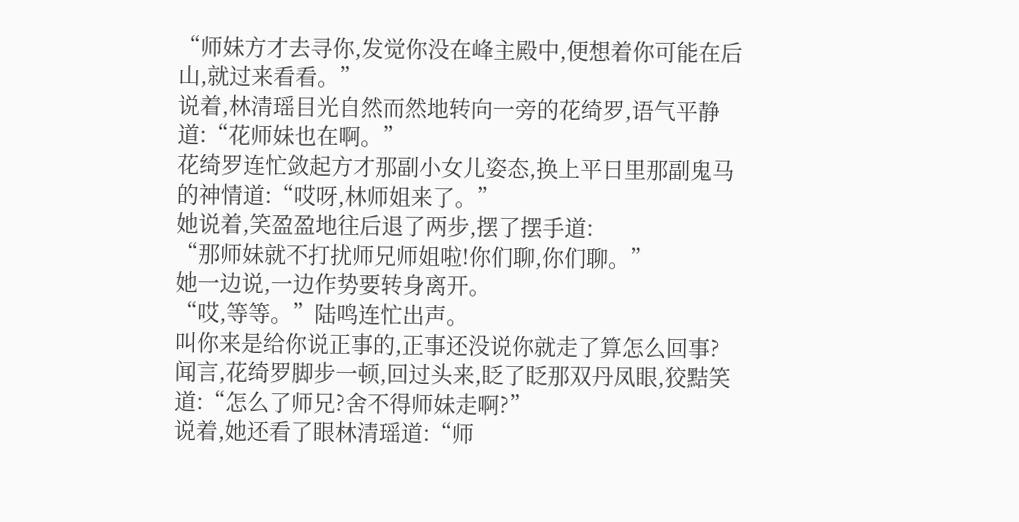“师妹方才去寻你,发觉你没在峰主殿中,便想着你可能在后山,就过来看看。”
说着,林清瑶目光自然而然地转向一旁的花绮罗,语气平静道:“花师妹也在啊。”
花绮罗连忙敛起方才那副小女儿姿态,换上平日里那副鬼马的神情道:“哎呀,林师姐来了。”
她说着,笑盈盈地往后退了两步,摆了摆手道:
“那师妹就不打扰师兄师姐啦!你们聊,你们聊。”
她一边说,一边作势要转身离开。
“哎,等等。”陆鸣连忙出声。
叫你来是给你说正事的,正事还没说你就走了算怎么回事?
闻言,花绮罗脚步一顿,回过头来,眨了眨那双丹凤眼,狡黠笑道:“怎么了师兄?舍不得师妹走啊?”
说着,她还看了眼林清瑶道:“师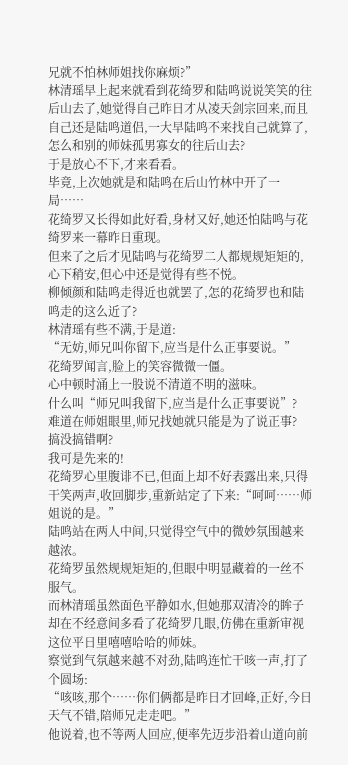兄就不怕林师姐找你麻烦?”
林清瑶早上起来就看到花绮罗和陆鸣说说笑笑的往后山去了,她觉得自己昨日才从凌天剑宗回来,而且自己还是陆鸣道侣,一大早陆鸣不来找自己就算了,怎么和别的师妹孤男寡女的往后山去?
于是放心不下,才来看看。
毕竟,上次她就是和陆鸣在后山竹林中开了一局……
花绮罗又长得如此好看,身材又好,她还怕陆鸣与花绮罗来一幕昨日重现。
但来了之后才见陆鸣与花绮罗二人都规规矩矩的,心下稍安,但心中还是觉得有些不悦。
柳倾颜和陆鸣走得近也就罢了,怎的花绮罗也和陆鸣走的这么近了?
林清瑶有些不满,于是道:
“无妨,师兄叫你留下,应当是什么正事要说。”
花绮罗闻言,脸上的笑容微微一僵。
心中顿时涌上一股说不清道不明的滋味。
什么叫“师兄叫我留下,应当是什么正事要说”?
难道在师姐眼里,师兄找她就只能是为了说正事?
搞没搞错啊?
我可是先来的!
花绮罗心里腹诽不已,但面上却不好表露出来,只得干笑两声,收回脚步,重新站定了下来:“呵呵……师姐说的是。”
陆鸣站在两人中间,只觉得空气中的微妙氛围越来越浓。
花绮罗虽然规规矩矩的,但眼中明显藏着的一丝不服气。
而林清瑶虽然面色平静如水,但她那双清冷的眸子却在不经意间多看了花绮罗几眼,仿佛在重新审视这位平日里嘻嘻哈哈的师妹。
察觉到气氛越来越不对劲,陆鸣连忙干咳一声,打了个圆场:
“咳咳,那个……你们俩都是昨日才回峰,正好,今日天气不错,陪师兄走走吧。”
他说着,也不等两人回应,便率先迈步沿着山道向前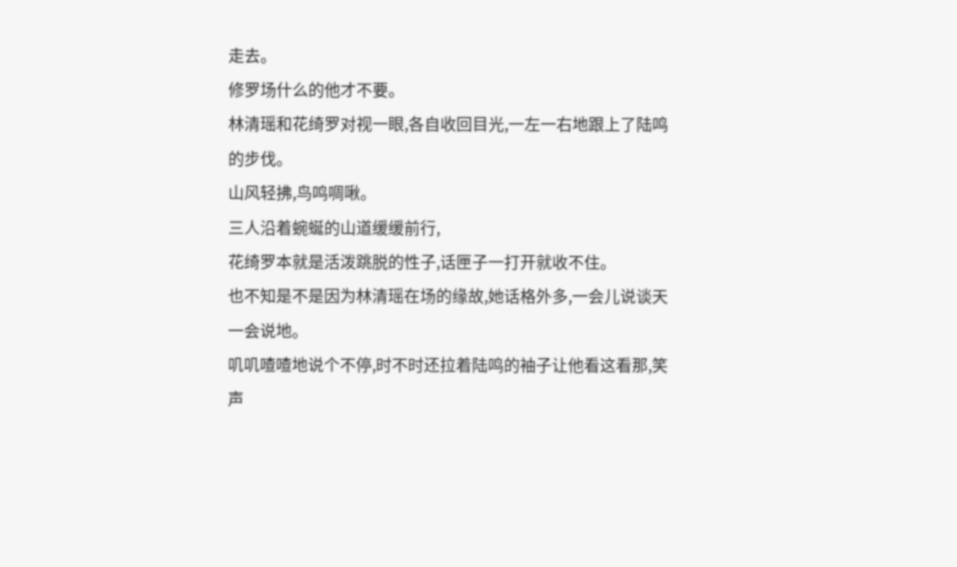走去。
修罗场什么的他才不要。
林清瑶和花绮罗对视一眼,各自收回目光,一左一右地跟上了陆鸣的步伐。
山风轻拂,鸟鸣啁啾。
三人沿着蜿蜒的山道缓缓前行,
花绮罗本就是活泼跳脱的性子,话匣子一打开就收不住。
也不知是不是因为林清瑶在场的缘故,她话格外多,一会儿说谈天一会说地。
叽叽喳喳地说个不停,时不时还拉着陆鸣的袖子让他看这看那,笑声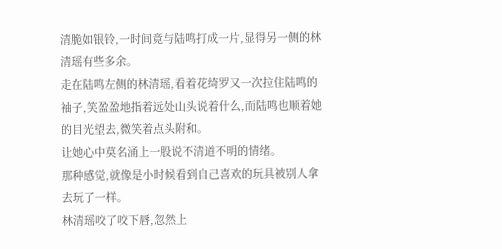清脆如银铃,一时间竟与陆鸣打成一片,显得另一侧的林清瑶有些多余。
走在陆鸣左侧的林清瑶,看着花绮罗又一次拉住陆鸣的袖子,笑盈盈地指着远处山头说着什么,而陆鸣也顺着她的目光望去,微笑着点头附和。
让她心中莫名涌上一股说不清道不明的情绪。
那种感觉,就像是小时候看到自己喜欢的玩具被别人拿去玩了一样。
林清瑶咬了咬下唇,忽然上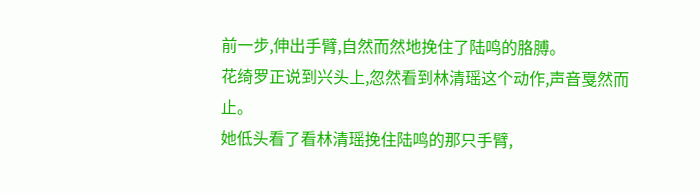前一步,伸出手臂,自然而然地挽住了陆鸣的胳膊。
花绮罗正说到兴头上,忽然看到林清瑶这个动作,声音戛然而止。
她低头看了看林清瑶挽住陆鸣的那只手臂,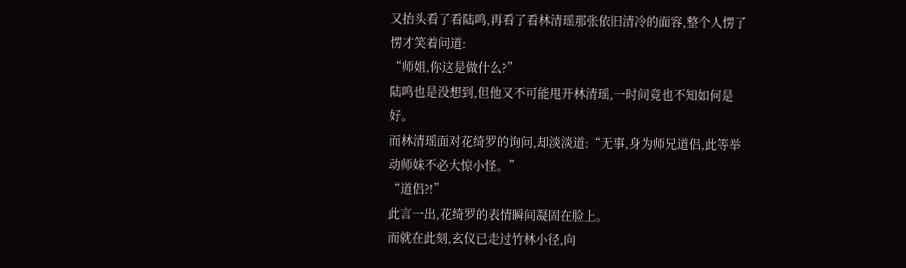又抬头看了看陆鸣,再看了看林清瑶那张依旧清冷的面容,整个人愣了愣才笑着问道:
“师姐,你这是做什么?”
陆鸣也是没想到,但他又不可能甩开林清瑶,一时间竟也不知如何是好。
而林清瑶面对花绮罗的询问,却淡淡道:“无事,身为师兄道侣,此等举动师妹不必大惊小怪。”
“道侣?!”
此言一出,花绮罗的表情瞬间凝固在脸上。
而就在此刻,玄仪已走过竹林小径,向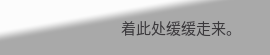着此处缓缓走来。